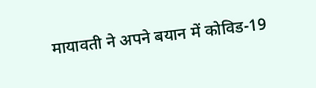मायावती ने अपने बयान में कोविड-19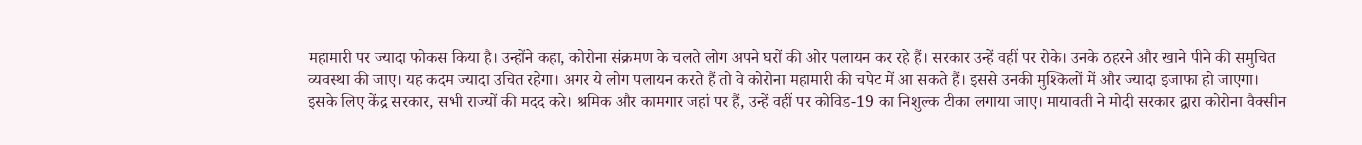महामारी पर ज्यादा फोकस किया है। उन्होंने कहा, कोरोना संक्रमण के चलते लोग अपने घरों की ओर पलायन कर रहे हैं। सरकार उन्हें वहीं पर रोके। उनके ठहरने और खाने पीने की समुचित व्यवस्था की जाए। यह कदम ज्यादा उचित रहेगा। अगर ये लोग पलायन करते हैं तो वे कोरोना महामारी की चपेट में आ सकते हैं। इससे उनकी मुश्किलों में और ज्यादा इजाफा हो जाएगा। इसके लिए केंद्र सरकार, सभी राज्यों की मदद करे। श्रमिक और कामगार जहां पर हैं, उन्हें वहीं पर कोविड-19 का निशुल्क टीका लगाया जाए। मायावती ने मोदी सरकार द्वारा कोरोना वैक्सीन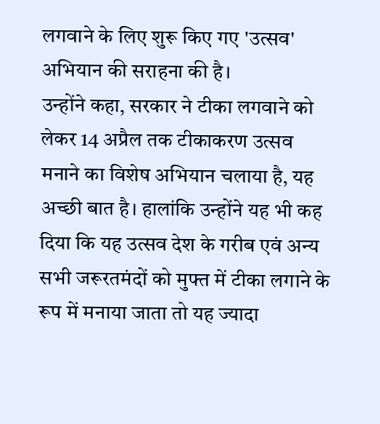लगवाने के लिए शुरू किए गए 'उत्सव' अभियान की सराहना की है।
उन्होंने कहा, सरकार ने टीका लगवाने को लेकर 14 अप्रैल तक टीकाकरण उत्सव मनाने का विशेष अभियान चलाया है, यह अच्छी बात है। हालांकि उन्होंने यह भी कह दिया कि यह उत्सव देश के गरीब एवं अन्य सभी जरूरतमंदों को मुफ्त में टीका लगाने के रूप में मनाया जाता तो यह ज्यादा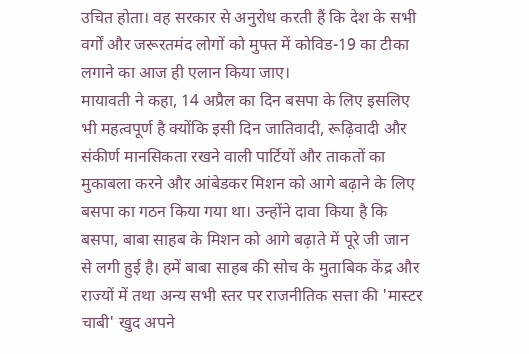उचित होता। वह सरकार से अनुरोध करती हैं कि देश के सभी वर्गों और जरूरतमंद लोगों को मुफ्त में कोविड-19 का टीका लगाने का आज ही एलान किया जाए।
मायावती ने कहा, 14 अप्रैल का दिन बसपा के लिए इसलिए भी महत्वपूर्ण है क्योंकि इसी दिन जातिवादी, रूढ़िवादी और संकीर्ण मानसिकता रखने वाली पार्टियों और ताकतों का मुकाबला करने और आंबेडकर मिशन को आगे बढ़ाने के लिए बसपा का गठन किया गया था। उन्होंने दावा किया है कि बसपा, बाबा साहब के मिशन को आगे बढ़ाते में पूरे जी जान से लगी हुई है। हमें बाबा साहब की सोच के मुताबिक केंद्र और राज्यों में तथा अन्य सभी स्तर पर राजनीतिक सत्ता की 'मास्टर चाबी' खुद अपने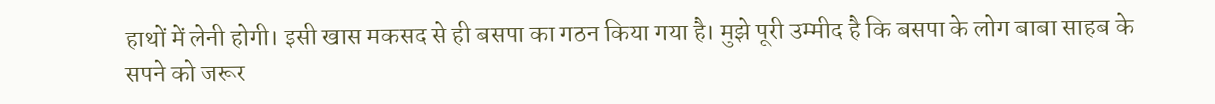हाथों में लेनी होगी। इसी खास मकसद से ही बसपा का गठन किया गया है। मुझे पूरी उम्मीद है कि बसपा के लोग बाबा साहब के सपने को जरूर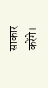साकार करेंगे।